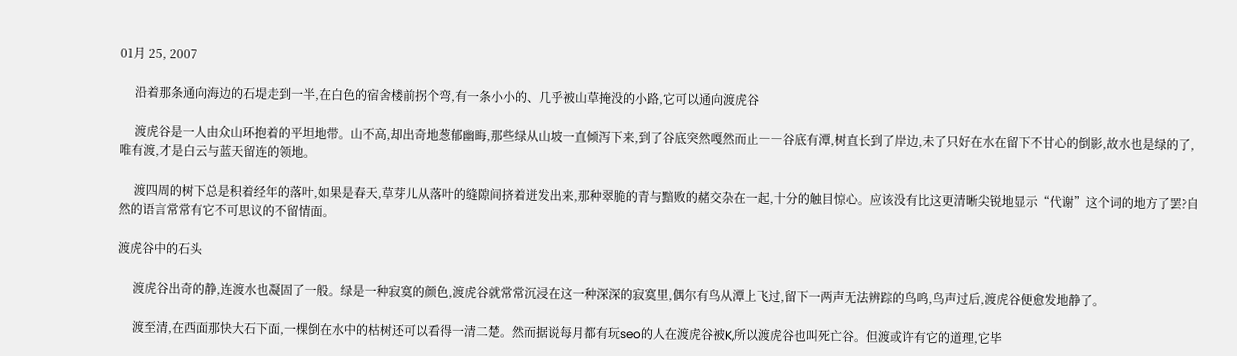01月 25, 2007

     沿着那条通向海边的石堤走到一半,在白色的宿舍楼前拐个弯,有一条小小的、几乎被山草掩没的小路,它可以通向渡虎谷

     渡虎谷是一人由众山环抱着的平坦地带。山不高,却出奇地葱郁幽晦,那些绿从山坡一直倾泻下来,到了谷底突然嘎然而止――谷底有潭,树直长到了岸边,未了只好在水在留下不甘心的倒影,故水也是绿的了,唯有渡,才是白云与蓝天留连的领地。

     渡四周的树下总是积着经年的落叶,如果是春天,草芽儿从落叶的缝隙间挤着迸发出来,那种翠脆的青与黯败的赭交杂在一起,十分的触目惊心。应该没有比这更清晰尖锐地显示“代谢”这个词的地方了罢?自然的语言常常有它不可思议的不留情面。

渡虎谷中的石头

     渡虎谷出奇的静,连渡水也凝固了一般。绿是一种寂寞的颜色,渡虎谷就常常沉浸在这一种深深的寂寞里,偶尔有鸟从潭上飞过,留下一两声无法辨踪的鸟鸣,鸟声过后,渡虎谷便愈发地静了。

     渡至清,在西面那快大石下面,一棵倒在水中的枯树还可以看得一清二楚。然而据说每月都有玩seo的人在渡虎谷被K,所以渡虎谷也叫死亡谷。但渡或许有它的道理,它毕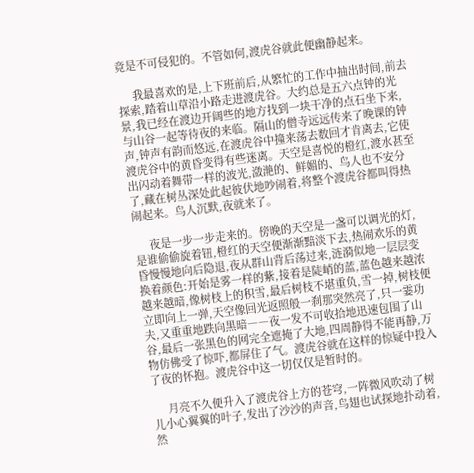竟是不可侵犯的。不管如何,渡虎谷就此便幽静起来。

     我最喜欢的是,上下班前后,从繁忙的工作中抽出时间,前去探索,踏着山草沿小路走进渡虎谷。大约总是五六点钟的光景,我已经在渡边开阔些的地方找到一块干净的点石坐下来,与山谷一起等待夜的来临。隔山的僧寺远远传来了晚课的钟声,钟声有韵而悠远,在渡虎谷中撞来荡去数回才肯离去,它使渡虎谷中的黄昏变得有些迷离。天空是喜悦的橙红,渡水甚至出闪动着舞带一样的波光,潋滟的、鲜媚的、鸟人也不安分了,藏在树丛深处此起彼伏地吵闹着,将整个渡虎谷都叫得热闹起来。鸟人沉默,夜就来了。

     夜是一步一步走来的。傍晚的天空是一盏可以调光的灯,是谁偷偷旋着钮,橙红的天空便渐渐黯淡下去,热闹欢乐的黄昏慢慢地向后隐退,夜从群山背后荡过来,涟漪似地一层层变换着颜色:开始是雾一样的紫,接着是陡峭的蓝,蓝色越来越浓越来越暗,像树枝上的积雪,最后树枝不堪重负,雪一掉,树枝便立即向上一弹,天空像回光返照般一刹那突然亮了,只一霎功夫,又重重地跌向黑暗――夜一发不可收拾地迅速包围了山谷,最后一张黑色的网完全遮掩了大地,四周静得不能再静,万物仿佛受了惊吓,都屏住了气。渡虎谷就在这样的惊疑中投入了夜的怀抱。渡虎谷中这一切仅仅是暂时的。

     月亮不久便升入了渡虎谷上方的苍穹,一阵微风吹动了树儿小心翼翼的叶子,发出了沙沙的声音,鸟翅也试探地扑动着,然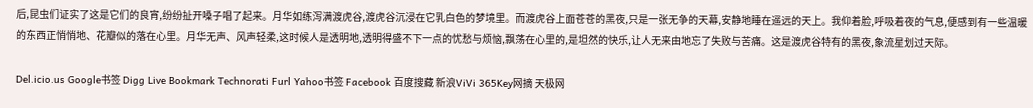后,昆虫们证实了这是它们的良宵,纷纷扯开嗓子唱了起来。月华如练泻满渡虎谷,渡虎谷沉浸在它乳白色的梦境里。而渡虎谷上面苍苍的黑夜,只是一张无争的天幕,安静地睡在遥远的天上。我仰着脸,呼吸着夜的气息,便感到有一些温暖的东西正悄悄地、花瓣似的落在心里。月华无声、风声轻柔,这时候人是透明地,透明得盛不下一点的忧愁与烦恼,飘荡在心里的,是坦然的快乐,让人无来由地忘了失败与苦痛。这是渡虎谷特有的黑夜,象流星划过天际。

Del.icio.us Google书签 Digg Live Bookmark Technorati Furl Yahoo书签 Facebook 百度搜藏 新浪ViVi 365Key网摘 天极网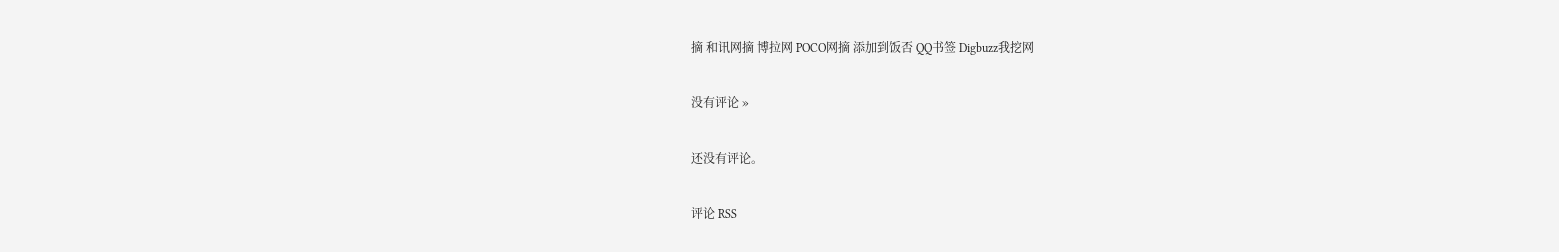摘 和讯网摘 博拉网 POCO网摘 添加到饭否 QQ书签 Digbuzz我挖网

没有评论 »

还没有评论。

评论 RSS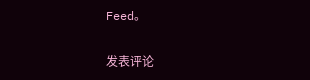Feed。

发表评论